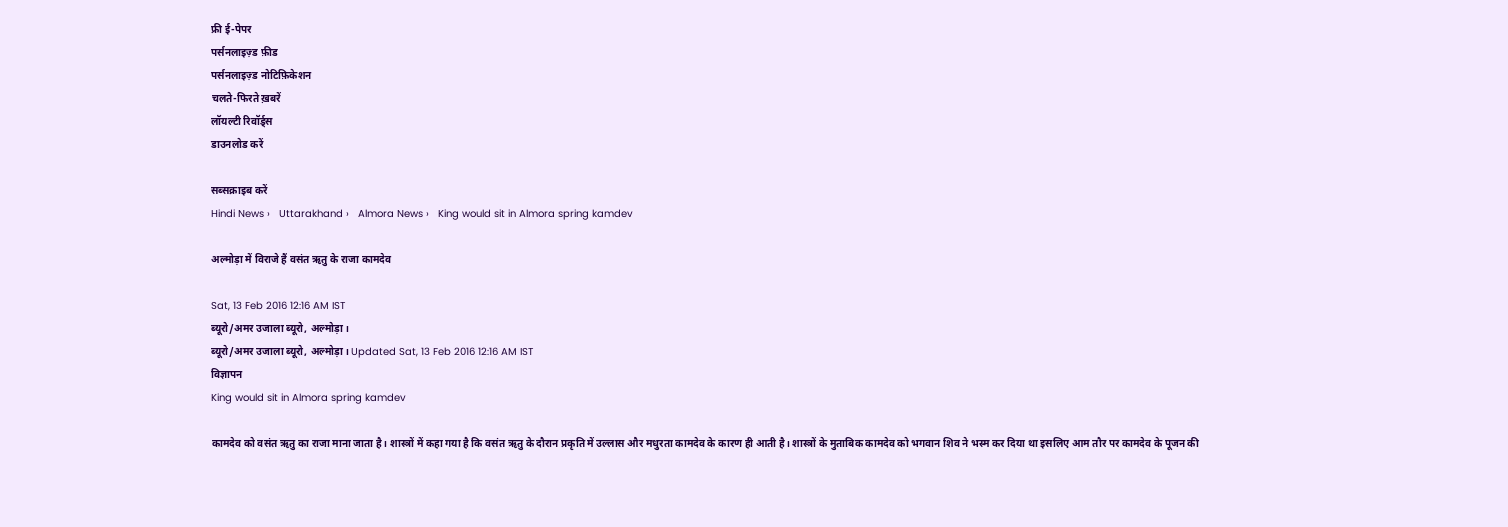फ्री ई-पेपर
पर्सनलाइज़्ड फ़ीड
पर्सनलाइज़्ड नोटिफ़िकेशन
चलते-फिरते ख़बरें
लॉयल्टी रिवॉर्ड्स
डाउनलोड करें

सब्सक्राइब करें
Hindi News ›   Uttarakhand ›   Almora News ›   King would sit in Almora spring kamdev

अल्मोड़ा में विराजे हैं वसंत ऋतु के राजा कामदेव

Sat, 13 Feb 2016 12:16 AM IST
ब्यूरो/अमर उजाला ब्यूरो, अल्मोड़ा।
ब्यूरो/अमर उजाला ब्यूरो, अल्मोड़ा। Updated Sat, 13 Feb 2016 12:16 AM IST
विज्ञापन
King would sit in Almora spring kamdev

कामदेव को वसंत ऋतु का राजा माना जाता है। शास्त्रों में कहा गया है कि वसंत ऋतु के दौरान प्रकृति में उल्लास और मधुरता कामदेव के कारण ही आती है। शास्त्रों के मुताबिक कामदेव को भगवान शिव ने भस्म कर दिया था इसलिए आम तौर पर कामदेव के पूजन की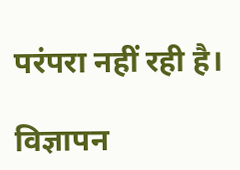परंपरा नहीं रही है।

विज्ञापन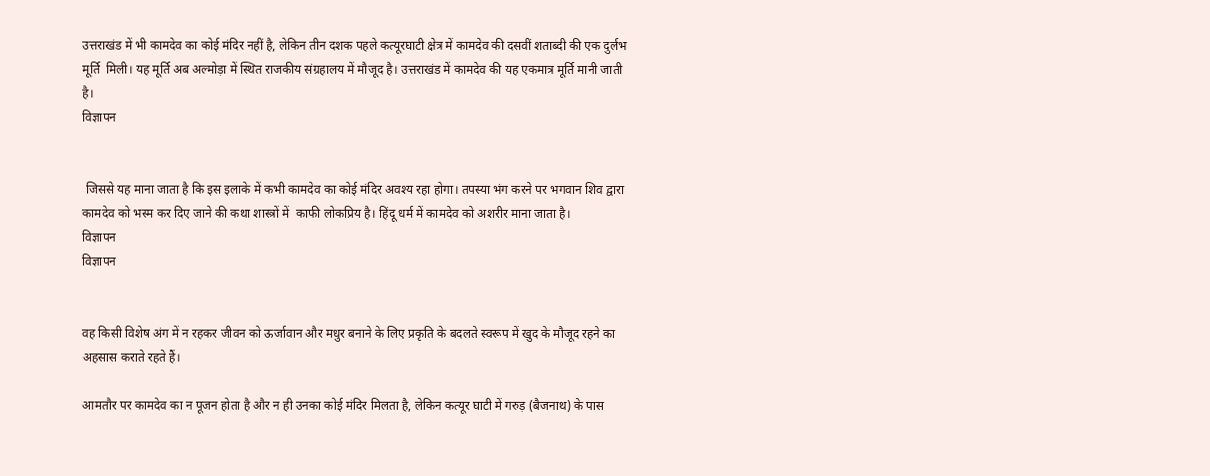उत्तराखंड में भी कामदेव का कोई मंदिर नहीं है, लेकिन तीन दशक पहले कत्यूरघाटी क्षेत्र में कामदेव की दसवीं शताब्दी की एक दुर्लभ मूर्ति  मिली। यह मूर्ति अब अल्मोड़ा में स्थित राजकीय संग्रहालय में मौजूद है। उत्तराखंड में कामदेव की यह एकमात्र मूर्ति मानी जाती है।
विज्ञापन


 जिससे यह माना जाता है कि इस इलाके में कभी कामदेव का कोई मंदिर अवश्य रहा होगा। तपस्या भंग करने पर भगवान शिव द्वारा कामदेव को भस्म कर दिए जाने की कथा शास्त्रों में  काफी लोकप्रिय है। हिंदू धर्म में कामदेव को अशरीर माना जाता है।
विज्ञापन
विज्ञापन


वह किसी विशेष अंग में न रहकर जीवन को ऊर्जावान और मधुर बनाने के लिए प्रकृति के बदलते स्वरूप में खुद के मौजूद रहने का अहसास कराते रहते हैं।

आमतौर पर कामदेव का न पूजन होता है और न ही उनका कोई मंदिर मिलता है, लेकिन कत्यूर घाटी में गरुड़ (बैजनाथ) के पास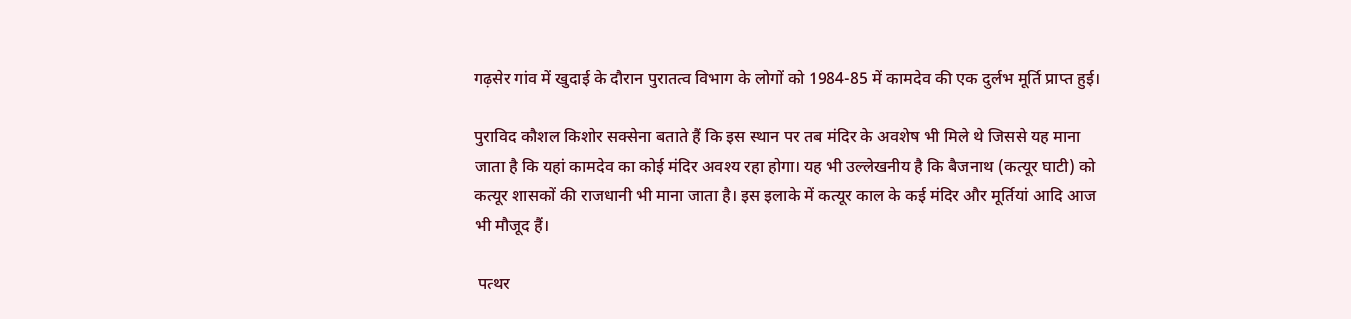गढ़सेर गांव में खुदाई के दौरान पुरातत्व विभाग के लोगों को 1984-85 में कामदेव की एक दुर्लभ मूर्ति प्राप्त हुई।

पुराविद कौशल किशोर सक्सेना बताते हैं कि इस स्थान पर तब मंदिर के अवशेष भी मिले थे जिससे यह माना जाता है कि यहां कामदेव का कोई मंदिर अवश्य रहा होगा। यह भी उल्लेखनीय है कि बैजनाथ (कत्यूर घाटी) को कत्यूर शासकों की राजधानी भी माना जाता है। इस इलाके में कत्यूर काल के कई मंदिर और मूर्तियां आदि आज भी मौजूद हैं।

 पत्थर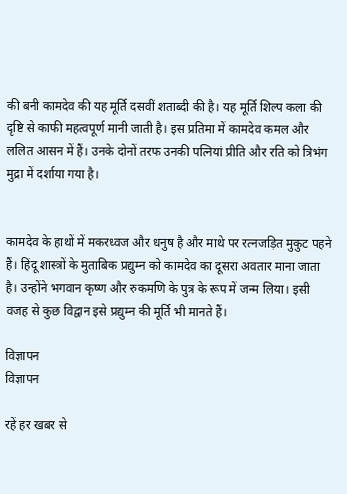की बनी कामदेव की यह मूर्ति दसवीं शताब्दी की है। यह मूर्ति शिल्प कला की दृष्टि से काफी महत्वपूर्ण मानी जाती है। इस प्रतिमा में कामदेव कमल और ललित आसन में हैं। उनके दोनों तरफ उनकी पत्नियां प्रीति और रति को त्रिभंग मुद्रा में दर्शाया गया है।


कामदेव के हाथों में मकरध्वज और धनुष है और माथे पर रत्नजड़ित मुकुट पहने हैं। हिंदू शास्त्रों के मुताबिक प्रद्युम्न को कामदेव का दूसरा अवतार माना जाता है। उन्होंने भगवान कृष्ण और रुकमणि के पुत्र के रूप में जन्म लिया। इसी वजह से कुछ विद्वान इसे प्रद्युम्न की मूर्ति भी मानते हैं।

विज्ञापन
विज्ञापन

रहें हर खबर से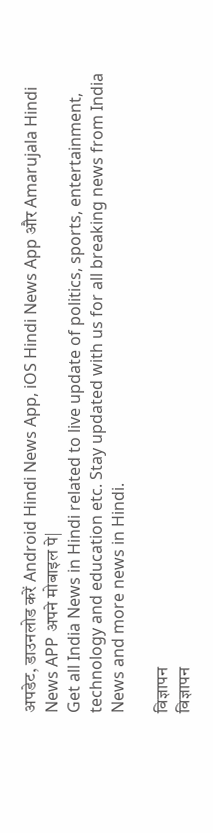अपडेट, डाउनलोड करें Android Hindi News App, iOS Hindi News App और Amarujala Hindi News APP अपने मोबाइल पे|
Get all India News in Hindi related to live update of politics, sports, entertainment, technology and education etc. Stay updated with us for all breaking news from India News and more news in Hindi.

विज्ञापन
विज्ञापन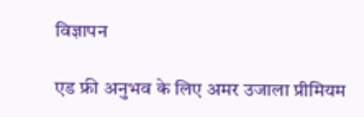विज्ञापन

एड फ्री अनुभव के लिए अमर उजाला प्रीमियम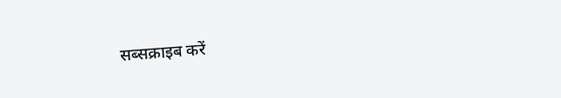सब्सक्राइब करें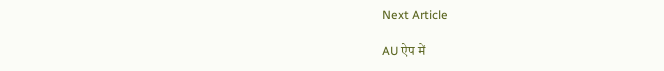Next Article

AU ऐप में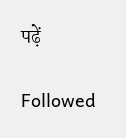पढ़ें

Followed